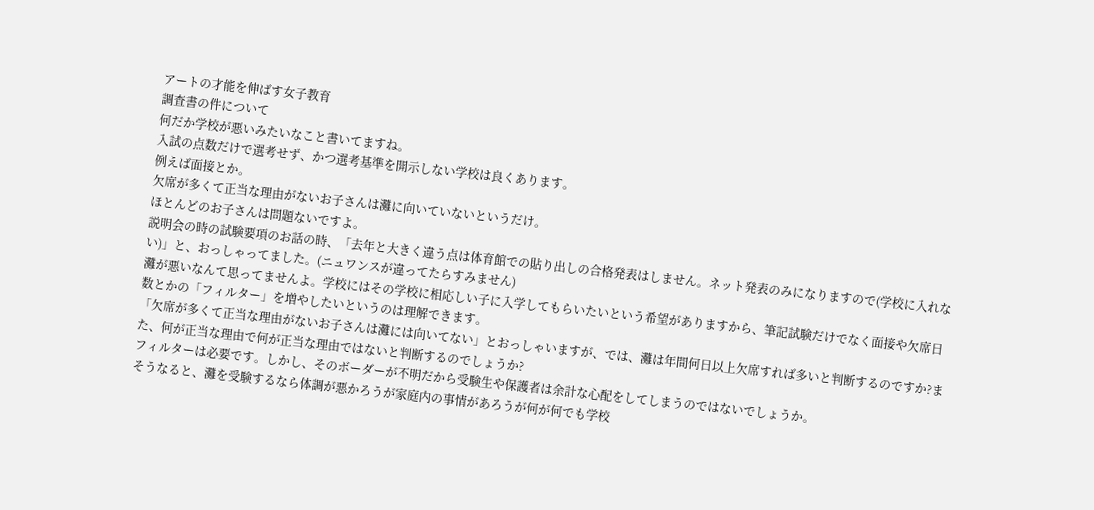アートの才能を伸ばす女子教育
調査書の件について
何だか学校が悪いみたいなこと書いてますね。
入試の点数だけで選考せず、かつ選考基準を開示しない学校は良くあります。
例えば面接とか。
欠席が多くて正当な理由がないお子さんは灘に向いていないというだけ。
ほとんどのお子さんは問題ないですよ。
説明会の時の試験要項のお話の時、「去年と大きく違う点は体育館での貼り出しの合格発表はしません。ネット発表のみになりますので(学校に入れない)」と、おっしゃってました。(ニュワンスが違ってたらすみません)
灘が悪いなんて思ってませんよ。学校にはその学校に相応しい子に入学してもらいたいという希望がありますから、筆記試験だけでなく面接や欠席日数とかの「フィルター」を増やしたいというのは理解できます。
「欠席が多くて正当な理由がないお子さんは灘には向いてない」とおっしゃいますが、では、灘は年間何日以上欠席すれば多いと判断するのですか?また、何が正当な理由で何が正当な理由ではないと判断するのでしょうか?
フィルターは必要です。しかし、そのボーダーが不明だから受験生や保護者は余計な心配をしてしまうのではないでしょうか。
そうなると、灘を受験するなら体調が悪かろうが家庭内の事情があろうが何が何でも学校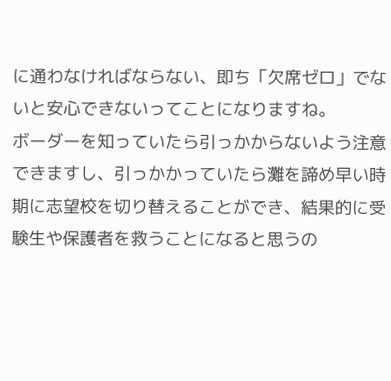に通わなければならない、即ち「欠席ゼロ」でないと安心できないってことになりますね。
ボーダーを知っていたら引っかからないよう注意できますし、引っかかっていたら灘を諦め早い時期に志望校を切り替えることができ、結果的に受験生や保護者を救うことになると思うの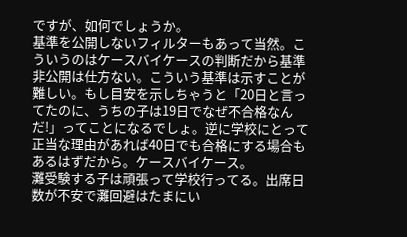ですが、如何でしょうか。
基準を公開しないフィルターもあって当然。こういうのはケースバイケースの判断だから基準非公開は仕方ない。こういう基準は示すことが難しい。もし目安を示しちゃうと「20日と言ってたのに、うちの子は19日でなぜ不合格なんだ!」ってことになるでしょ。逆に学校にとって正当な理由があれば40日でも合格にする場合もあるはずだから。ケースバイケース。
灘受験する子は頑張って学校行ってる。出席日数が不安で灘回避はたまにい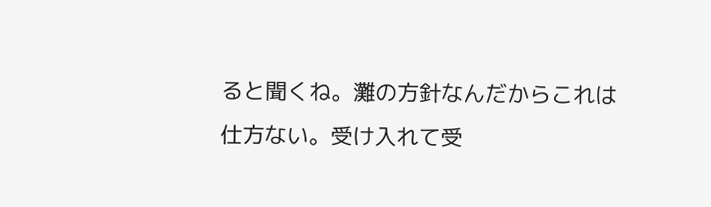ると聞くね。灘の方針なんだからこれは仕方ない。受け入れて受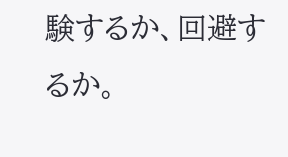験するか、回避するか。